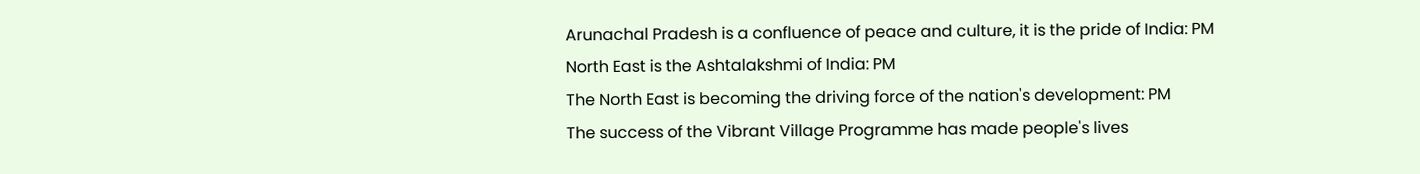Arunachal Pradesh is a confluence of peace and culture, it is the pride of India: PM
North East is the Ashtalakshmi of India: PM
The North East is becoming the driving force of the nation's development: PM
The success of the Vibrant Village Programme has made people's lives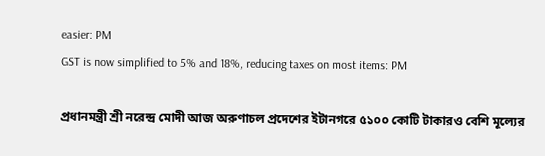easier: PM
GST is now simplified to 5% and 18%, reducing taxes on most items: PM

প্রধানমন্ত্রী শ্রী নরেন্দ্র মোদী আজ অরুণাচল প্রদেশের ইটানগরে ৫১০০ কোটি টাকারও বেশি মূল্যের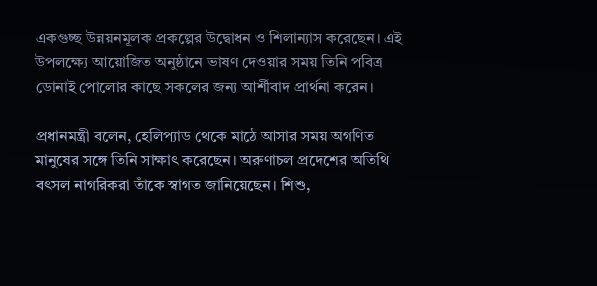একগুচ্ছ উন্নয়নমূলক প্রকল্পের উদ্বোধন ও শিলান্যাস করেছেন। এই উপলক্ষ্যে আয়োজিত অনুষ্ঠানে ভাষণ দেওয়ার সময় তিনি পবিত্র ডোনাই পোলোর কাছে সকলের জন্য আর্শীবাদ প্রার্থনা করেন।

প্রধানমন্ত্রী বলেন, হেলিপ্যাড থেকে মাঠে আসার সময় অগণিত মানুষের সঙ্গে তিনি সাক্ষাৎ করেছেন। অরুণাচল প্রদেশের অতিথি বৎসল নাগরিকরা তাঁকে স্বাগত জানিয়েছেন। শিশু,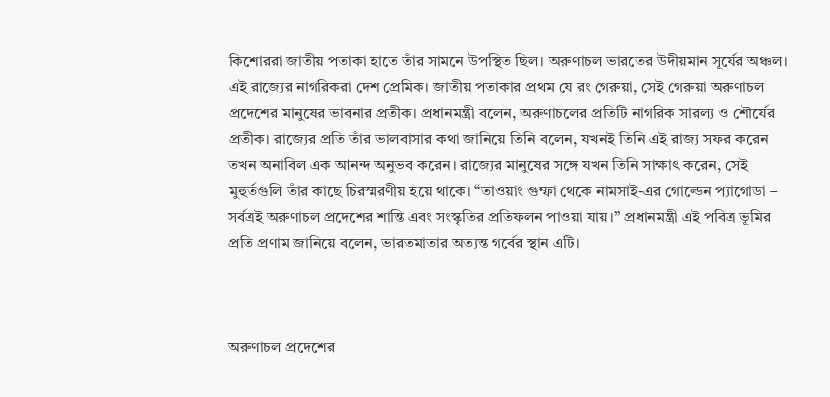কিশোররা জাতীয় পতাকা হাতে তাঁর সামনে উপস্থিত ছিল। অরুণাচল ভারতের উদীয়মান সূর্যের অঞ্চল। এই রাজ্যের নাগরিকরা দেশ প্রেমিক। জাতীয় পতাকার প্রথম যে রং গেরুয়া, সেই গেরুয়া অরুণাচল প্রদেশের মানুষের ভাবনার প্রতীক। প্রধানমন্ত্রী বলেন, অরুণাচলের প্রতিটি নাগরিক সারল্য ও শৌর্যের প্রতীক। রাজ্যের প্রতি তাঁর ভালবাসার কথা জানিয়ে তিনি বলেন, যখনই তিনি এই রাজ্য সফর করেন তখন অনাবিল এক আনন্দ অনুভব করেন। রাজ্যের মানুষের সঙ্গে যখন তিনি সাক্ষাৎ করেন, সেই মুহুর্তগুলি তাঁর কাছে চিরস্মরণীয় হয়ে থাকে। “তাওয়াং গুম্ফা থেকে নামসাই-এর গোল্ডেন প্যাগোডা – সর্বত্রই অরুণাচল প্রদেশের শান্তি এবং সংস্কৃতির প্রতিফলন পাওয়া যায়।” প্রধানমন্ত্রী এই পবিত্র ভূমির প্রতি প্রণাম জানিয়ে বলেন, ভারতমাতার অত্যন্ত গর্বের স্থান এটি।



অরুণাচল প্রদেশের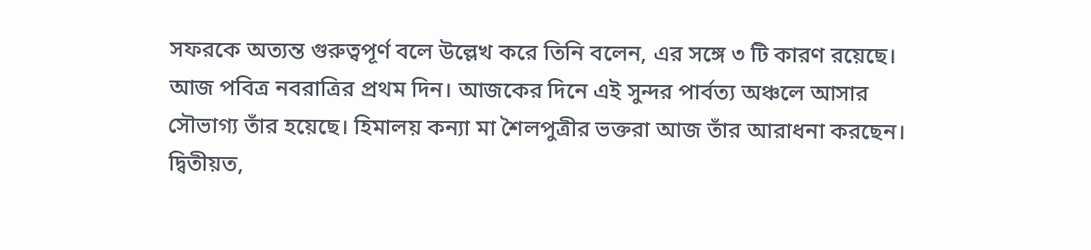সফরকে অত্যন্ত গুরুত্বপূর্ণ বলে উল্লেখ করে তিনি বলেন, এর সঙ্গে ৩ টি কারণ রয়েছে। আজ পবিত্র নবরাত্রির প্রথম দিন। আজকের দিনে এই সুন্দর পার্বত্য অঞ্চলে আসার সৌভাগ্য তাঁর হয়েছে। হিমালয় কন্যা মা শৈলপুত্রীর ভক্তরা আজ তাঁর আরাধনা করছেন। দ্বিতীয়ত,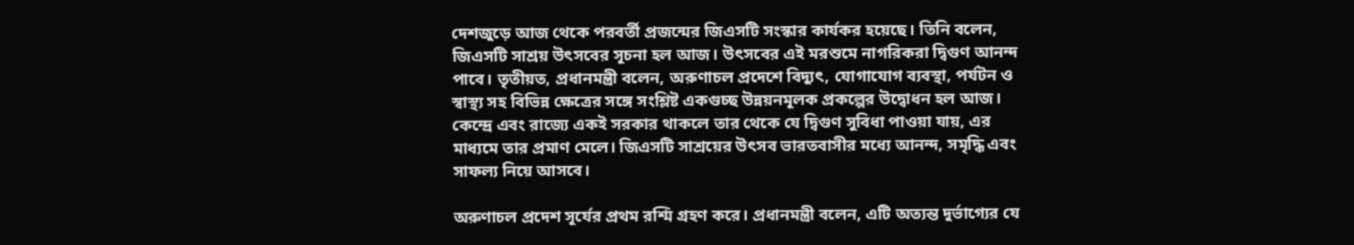দেশজুড়ে আজ থেকে পরবর্তী প্রজন্মের জিএসটি সংস্কার কার্যকর হয়েছে। তিনি বলেন, জিএসটি সাশ্রয় উৎসবের সূচনা হল আজ। উৎসবের এই মরশুমে নাগরিকরা দ্বিগুণ আনন্দ পাবে। তৃতীয়ত, প্রধানমন্ত্রী বলেন, অরুণাচল প্রদেশে বিদ্যুৎ, যোগাযোগ ব্যবস্থা, পর্যটন ও স্বাস্থ্য সহ বিভিন্ন ক্ষেত্রের সঙ্গে সংশ্লিষ্ট একগুচ্ছ উন্নয়নমূলক প্রকল্পের উদ্বোধন হল আজ। কেন্দ্রে এবং রাজ্যে একই সরকার থাকলে তার থেকে যে দ্বিগুণ সুবিধা পাওয়া যায়, এর মাধ্যমে তার প্রমাণ মেলে। জিএসটি সাশ্রয়ের উৎসব ভারতবাসীর মধ্যে আনন্দ, সমৃদ্ধি এবং সাফল্য নিয়ে আসবে।

অরুণাচল প্রদেশ সূর্যের প্রথম রশ্মি গ্রহণ করে। প্রধানমন্ত্রী বলেন, এটি অত্যন্ত দুর্ভাগ্যের যে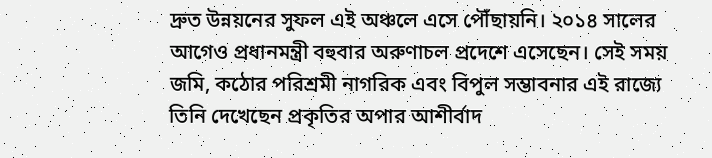দ্রুত উন্নয়নের সুফল এই অঞ্চলে এসে পৌঁছায়নি। ২০১৪ সালের আগেও প্রধানমন্ত্রী বহুবার অরুণাচল প্রদেশে এসেছেন। সেই সময় জমি, কঠোর পরিশ্রমী নাগরিক এবং বিপুল সম্ভাবনার এই রাজ্যে তিনি দেখেছেন প্রকৃতির অপার আশীর্বাদ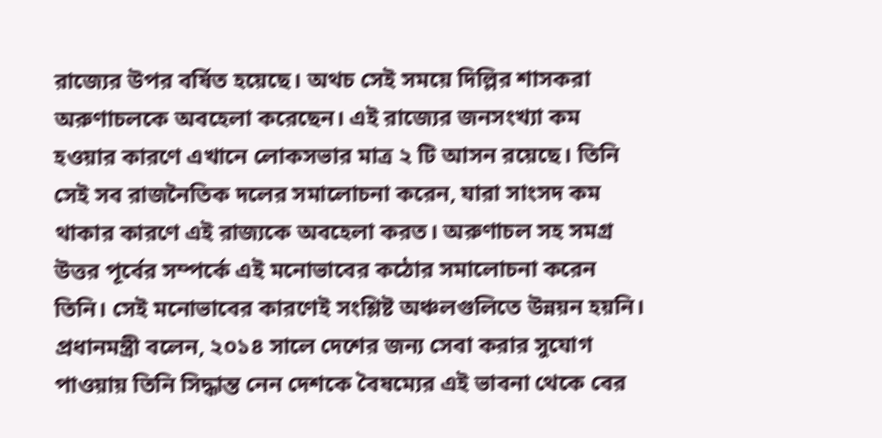রাজ্যের উপর বর্ষিত হয়েছে। অথচ সেই সময়ে দিল্লির শাসকরা অরুণাচলকে অবহেলা করেছেন। এই রাজ্যের জনসংখ্যা কম হওয়ার কারণে এখানে লোকসভার মাত্র ২ টি আসন রয়েছে। তিনি সেই সব রাজনৈতিক দলের সমালোচনা করেন, যারা সাংসদ কম থাকার কারণে এই রাজ্যকে অবহেলা করত। অরুণাচল সহ সমগ্র উত্তর পূর্বের সম্পর্কে এই মনোভাবের কঠোর সমালোচনা করেন তিনি। সেই মনোভাবের কারণেই সংশ্লিষ্ট অঞ্চলগুলিতে উন্নয়ন হয়নি।
প্রধানমন্ত্রী বলেন, ২০১৪ সালে দেশের জন্য সেবা করার সুযোগ পাওয়ায় তিনি সিদ্ধান্ত নেন দেশকে বৈষম্যের এই ভাবনা থেকে বের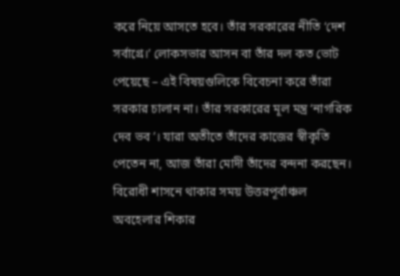করে নিয়ে আসতে হবে। তাঁর সরকারের নীতি ‘দেশ সর্বাগ্রে।’ লোকসভার আসন বা তাঁর দল কত ভোট পেয়েছে – এই বিষয়গুলিকে বিবেচনা করে তাঁরা সরকার চালান না। তাঁর সরকারের মূল মন্ত্র ‘নাগরিক দেব ভব’। যারা অতীতে তাঁদের কাজের স্বীকৃতি পেতেন না, আজ তাঁরা মোদী তাঁদের বন্দনা করছেন। বিরোধী শাসনে থাকার সময় উত্তরপূর্বাঞ্চল অবহেলার শিকার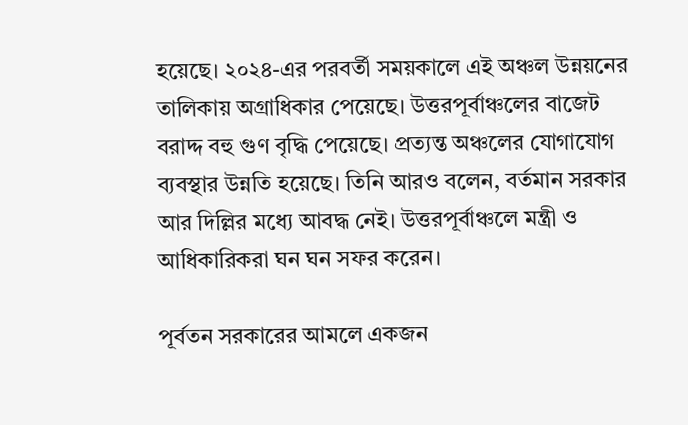হয়েছে। ২০২৪-এর পরবর্তী সময়কালে এই অঞ্চল উন্নয়নের তালিকায় অগ্রাধিকার পেয়েছে। উত্তরপূর্বাঞ্চলের বাজেট বরাদ্দ বহু গুণ বৃদ্ধি পেয়েছে। প্রত্যন্ত অঞ্চলের যোগাযোগ ব্যবস্থার উন্নতি হয়েছে। তিনি আরও বলেন, বর্তমান সরকার আর দিল্লির মধ্যে আবদ্ধ নেই। উত্তরপূর্বাঞ্চলে মন্ত্রী ও আধিকারিকরা ঘন ঘন সফর করেন।

পূর্বতন সরকারের আমলে একজন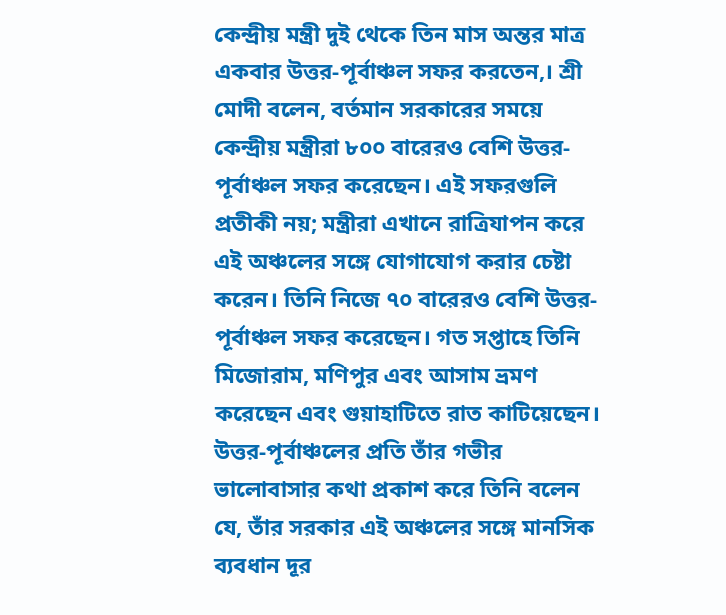কেন্দ্রীয় মন্ত্রী দুই থেকে তিন মাস অন্তর মাত্র একবার উত্তর-পূর্বাঞ্চল সফর করতেন,। শ্রী মোদী বলেন, বর্তমান সরকারের সময়ে কেন্দ্রীয় মন্ত্রীরা ৮০০ বারেরও বেশি উত্তর-পূর্বাঞ্চল সফর করেছেন। এই সফরগুলি প্রতীকী নয়; মন্ত্রীরা এখানে রাত্রিযাপন করে এই অঞ্চলের সঙ্গে যোগাযোগ করার চেষ্টা করেন। তিনি নিজে ৭০ বারেরও বেশি উত্তর-পূর্বাঞ্চল সফর করেছেন। গত সপ্তাহে তিনি মিজোরাম, মণিপুর এবং আসাম ভ্রমণ করেছেন এবং গুয়াহাটিতে রাত কাটিয়েছেন। উত্তর-পূর্বাঞ্চলের প্রতি তাঁর গভীর ভালোবাসার কথা প্রকাশ করে তিনি বলেন যে, তাঁর সরকার এই অঞ্চলের সঙ্গে মানসিক ব্যবধান দূর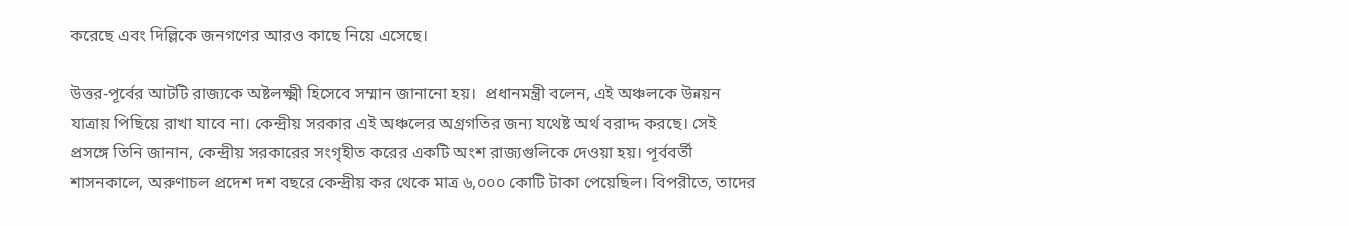করেছে এবং দিল্লিকে জনগণের আরও কাছে নিয়ে এসেছে।

উত্তর-পূর্বের আটটি রাজ্যকে অষ্টলক্ষ্মী হিসেবে সম্মান জানানো হয়।  প্রধানমন্ত্রী বলেন, এই অঞ্চলকে উন্নয়ন যাত্রায় পিছিয়ে রাখা যাবে না। কেন্দ্রীয় সরকার এই অঞ্চলের অগ্রগতির জন্য যথেষ্ট অর্থ বরাদ্দ করছে। সেই প্রসঙ্গে তিনি জানান, কেন্দ্রীয় সরকারের সংগৃহীত করের একটি অংশ রাজ্যগুলিকে দেওয়া হয়। পূর্ববর্তী শাসনকালে, অরুণাচল প্রদেশ দশ বছরে কেন্দ্রীয় কর থেকে মাত্র ৬,০০০ কোটি টাকা পেয়েছিল। বিপরীতে, তাদের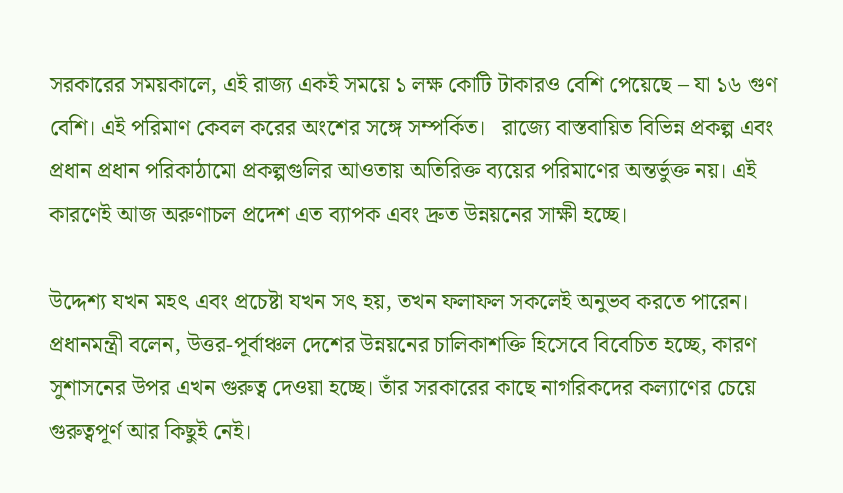সরকারের সময়কালে, এই রাজ্য একই সময়ে ১ লক্ষ কোটি টাকারও বেশি পেয়েছে – যা ১৬ গুণ বেশি। এই পরিমাণ কেবল করের অংশের সঙ্গে সম্পর্কিত।   রাজ্যে বাস্তবায়িত বিভিন্ন প্রকল্প এবং প্রধান প্রধান পরিকাঠামো প্রকল্পগুলির আওতায় অতিরিক্ত ব্যয়ের পরিমাণের অন্তর্ভুক্ত নয়। এই কারণেই আজ অরুণাচল প্রদেশ এত ব্যাপক এবং দ্রুত উন্নয়নের সাক্ষী হচ্ছে।

উদ্দেশ্য যখন মহৎ এবং প্রচেষ্টা যখন সৎ হয়, তখন ফলাফল সকলেই অনুভব করতে পারেন। প্রধানমন্ত্রী বলেন, উত্তর-পূর্বাঞ্চল দেশের উন্নয়নের চালিকাশক্তি হিসেবে বিবেচিত হচ্ছে, কারণ সুশাসনের উপর এখন গুরুত্ব দেওয়া হচ্ছে। তাঁর সরকারের কাছে নাগরিকদের কল্যাণের চেয়ে গুরুত্বপূর্ণ আর কিছুই নেই।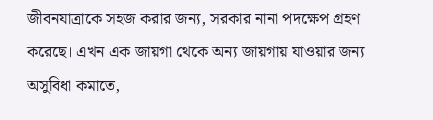জীবনযাত্রাকে সহজ করার জন্য, সরকার নানা পদক্ষেপ গ্রহণ করেছে। এখন এক জায়গা থেকে অন্য জায়গায় যাওয়ার জন্য অসুবিধা কমাতে,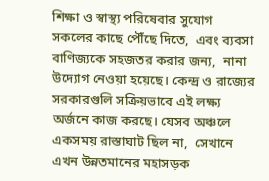শিক্ষা ও স্বাস্থ্য পরিষেবার সুযোগ সকলের কাছে পৌঁছে দিতে,  এবং ব্যবসা বাণিজ্যকে সহজতর করার জন্য,  নানা উদ্যোগ নেওয়া হয়েছে। কেন্দ্র ও রাজ্যের সরকারগুলি সক্রিয়ভাবে এই লক্ষ্য অর্জনে কাজ করছে। যেসব অঞ্চলে একসময় রাস্তাঘাট ছিল না,  সেখানে এখন উন্নতমানের মহাসড়ক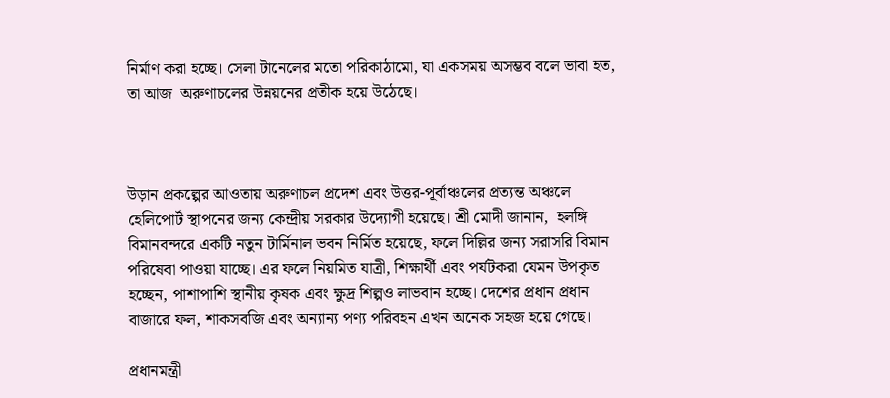নির্মাণ করা হচ্ছে। সেলা টানেলের মতো পরিকাঠামো, যা একসময় অসম্ভব বলে ভাবা হত, তা আজ  অরুণাচলের উন্নয়নের প্রতীক হয়ে উঠেছে।



উড়ান প্রকল্পের আওতায় অরুণাচল প্রদেশ এবং উত্তর-পূর্বাঞ্চলের প্রত্যন্ত অঞ্চলে হেলিপোর্ট স্থাপনের জন্য কেন্দ্রীয় সরকার উদ্যোগী হয়েছে। শ্রী মোদী জানান,  হলঙ্গি বিমানবন্দরে একটি নতুন টার্মিনাল ভবন নির্মিত হয়েছে, ফলে দিল্লির জন্য সরাসরি বিমান পরিষেবা পাওয়া যাচ্ছে। এর ফলে নিয়মিত যাত্রী, শিক্ষার্থী এবং পর্যটকরা যেমন উপকৃত হচ্ছেন, পাশাপাশি স্থানীয় কৃষক এবং ক্ষুদ্র শিল্পও লাভবান হচ্ছে। দেশের প্রধান প্রধান বাজারে ফল, শাকসবজি এবং অন্যান্য পণ্য পরিবহন এখন অনেক সহজ হয়ে গেছে।

প্রধানমন্ত্রী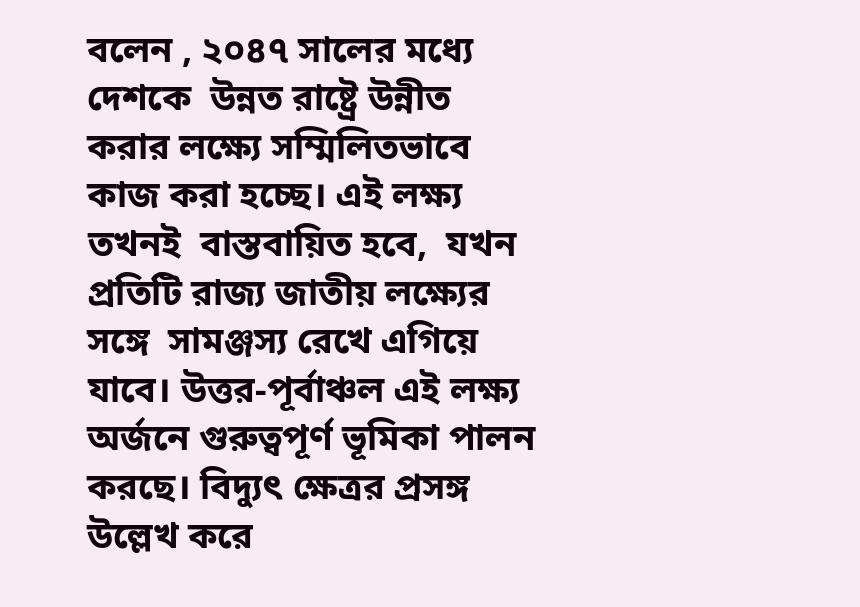বলেন , ২০৪৭ সালের মধ্যে দেশকে  উন্নত রাষ্ট্রে উন্নীত করার লক্ষ্যে সম্মিলিতভাবে কাজ করা হচ্ছে। এই লক্ষ্য তখনই  বাস্তবায়িত হবে,  যখন প্রতিটি রাজ্য জাতীয় লক্ষ্যের সঙ্গে  সামঞ্জস্য রেখে এগিয়ে যাবে। উত্তর-পূর্বাঞ্চল এই লক্ষ্য অর্জনে গুরুত্বপূর্ণ ভূমিকা পালন করছে। বিদ্যুৎ ক্ষেত্রর প্রসঙ্গ উল্লেখ করে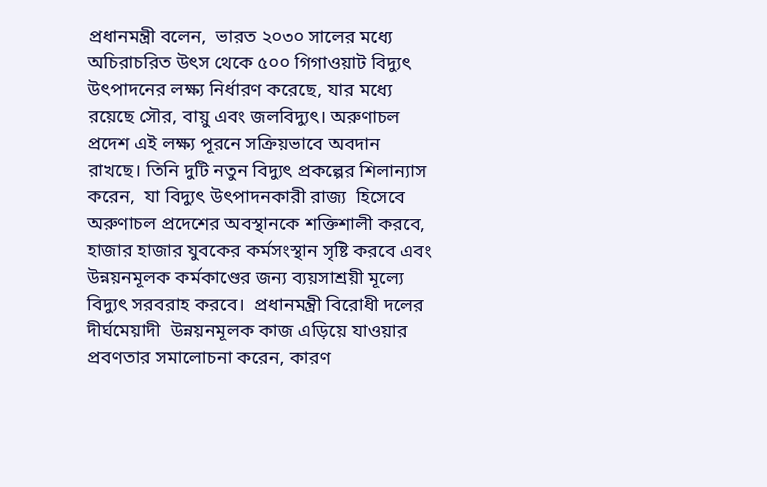প্রধানমন্ত্রী বলেন,  ভারত ২০৩০ সালের মধ্যে অচিরাচরিত উৎস থেকে ৫০০ গিগাওয়াট বিদ্যুৎ উৎপাদনের লক্ষ্য নির্ধারণ করেছে, যার মধ্যে রয়েছে সৌর, বায়ু এবং জলবিদ্যুৎ। অরুণাচল প্রদেশ এই লক্ষ্য পূরনে সক্রিয়ভাবে অবদান রাখছে। তিনি দুটি নতুন বিদ্যুৎ প্রকল্পের শিলান্যাস করেন,  যা বিদ্যুৎ উৎপাদনকারী রাজ্য  হিসেবে অরুণাচল প্রদেশের অবস্থানকে শক্তিশালী করবে, হাজার হাজার যুবকের কর্মসংস্থান সৃষ্টি করবে এবং উন্নয়নমূলক কর্মকাণ্ডের জন্য ব্যয়সাশ্রয়ী মূল্যে বিদ্যুৎ সরবরাহ করবে।  প্রধানমন্ত্রী বিরোধী দলের দীর্ঘমেয়াদী  উন্নয়নমূলক কাজ এড়িয়ে যাওয়ার প্রবণতার সমালোচনা করেন, কারণ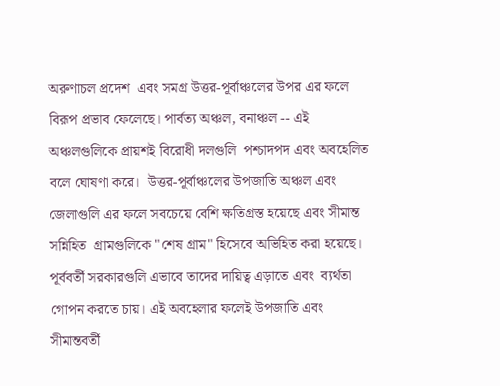অরুণাচল প্রদেশ  এবং সমগ্র উত্তর-পূর্বাঞ্চলের উপর এর ফলে বিরূপ প্রভাব ফেলেছে। পার্বত্য অঞ্চল, বনাঞ্চল -- এই অঞ্চলগুলিকে প্রায়শই বিরোধী দলগুলি  পশ্চাদপদ এবং অবহেলিত বলে ঘোষণা করে।  উত্তর-পূর্বাঞ্চলের উপজাতি অঞ্চল এবং জেলাগুলি এর ফলে সবচেয়ে বেশি ক্ষতিগ্রস্ত হয়েছে এবং সীমান্ত সন্নিহিত  গ্রামগুলিকে "শেষ গ্রাম" হিসেবে অভিহিত করা হয়েছে।  পূর্ববর্তী সরকারগুলি এভাবে তাদের দায়িত্ব এড়াতে এবং  ব্যর্থতা গোপন করতে চায়। এই অবহেলার ফলেই উপজাতি এবং সীমান্তবর্তী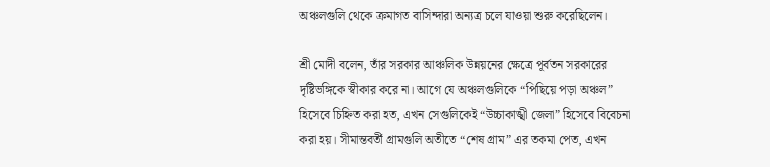অঞ্চলগুলি থেকে ক্রমাগত বাসিন্দারা অন্যত্র চলে যাওয়া শুরু করেছিলেন।

শ্রী মোদী বলেন, তাঁর সরকার আঞ্চলিক উন্নয়নের ক্ষেত্রে পূর্বতন সরকারের দৃষ্টিভঙ্গিকে স্বীকার করে না। আগে যে অঞ্চলগুলিকে “পিছিয়ে পড়া অঞ্চল” হিসেবে চিহ্নিত করা হত, এখন সেগুলিকেই “উচ্চাকাঙ্খী জেলা” হিসেবে বিবেচনা করা হয়। সীমান্তবর্তী গ্রামগুলি অতীতে “শেষ গ্রাম” এর তকমা পেত, এখন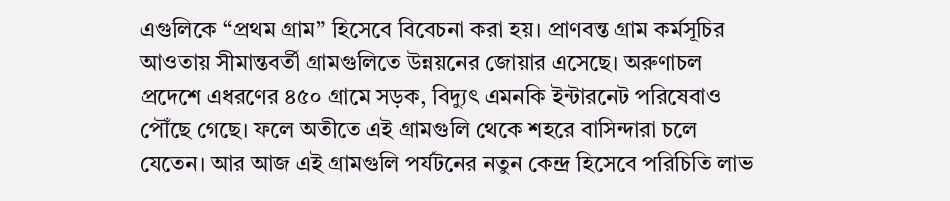এগুলিকে “প্রথম গ্রাম” হিসেবে বিবেচনা করা হয়। প্রাণবন্ত গ্রাম কর্মসূচির আওতায় সীমান্তবর্তী গ্রামগুলিতে উন্নয়নের জোয়ার এসেছে। অরুণাচল প্রদেশে এধরণের ৪৫০ গ্রামে সড়ক, বিদ্যুৎ এমনকি ইন্টারনেট পরিষেবাও পৌঁছে গেছে। ফলে অতীতে এই গ্রামগুলি থেকে শহরে বাসিন্দারা চলে যেতেন। আর আজ এই গ্রামগুলি পর্যটনের নতুন কেন্দ্র হিসেবে পরিচিতি লাভ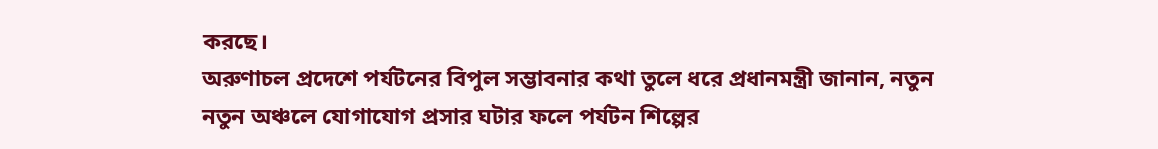করছে।
অরুণাচল প্রদেশে পর্যটনের বিপুল সম্ভাবনার কথা তুলে ধরে প্রধানমন্ত্রী জানান, নতুন নতুন অঞ্চলে যোগাযোগ প্রসার ঘটার ফলে পর্যটন শিল্পের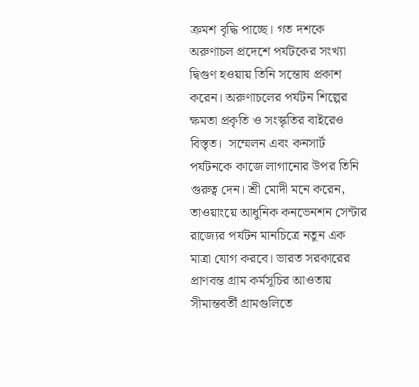ক্রমশ বৃদ্ধি পাচ্ছে। গত দশকে অরুণাচল প্রদেশে পর্যটকের সংখ্যা দ্বিগুণ হওয়ায় তিনি সন্তোষ প্রকাশ করেন। অরুণাচলের পর্যটন শিল্পের ক্ষমতা প্রকৃতি ও সংস্কৃতির বাইরেও বিস্তৃত।  সম্মেলন এবং কনসার্ট পর্যটনকে কাজে লাগানোর উপর তিনি গুরুত্ব দেন। শ্রী মোদী মনে করেন,  তাওয়াংয়ে আধুনিক কনভেনশন সেন্টার রাজ্যের পর্যটন মানচিত্রে নতুন এক মাত্রা যোগ করবে। ভারত সরকারের প্রাণবন্ত গ্রাম কর্মসূচির আওতায়  সীমান্তবর্তী গ্রামগুলিতে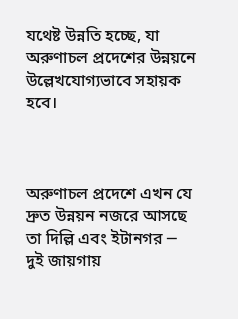যথেষ্ট উন্নতি হচ্ছে, যা অরুণাচল প্রদেশের উন্নয়নে উল্লেখযোগ্যভাবে সহায়ক হবে।



অরুণাচল প্রদেশে এখন যে দ্রুত উন্নয়ন নজরে আসছে তা দিল্লি এবং ইটানগর ─ দুই জায়গায়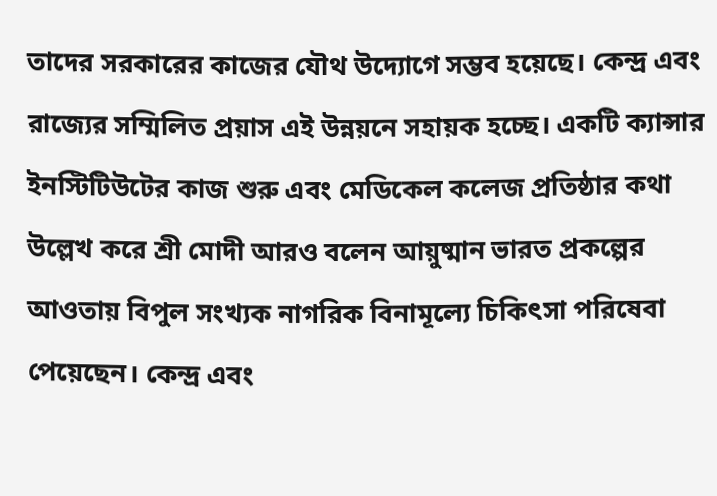তাদের সরকারের কাজের যৌথ উদ্যোগে সম্ভব হয়েছে। কেন্দ্র এবং রাজ্যের সম্মিলিত প্রয়াস এই উন্নয়নে সহায়ক হচ্ছে। একটি ক্যান্সার ইনস্টিটিউটের কাজ শুরু এবং মেডিকেল কলেজ প্রতিষ্ঠার কথা উল্লেখ করে শ্রী মোদী আরও বলেন আয়ুষ্মান ভারত প্রকল্পের আওতায় বিপুল সংখ্যক নাগরিক বিনামূল্যে চিকিৎসা পরিষেবা  পেয়েছেন। কেন্দ্র এবং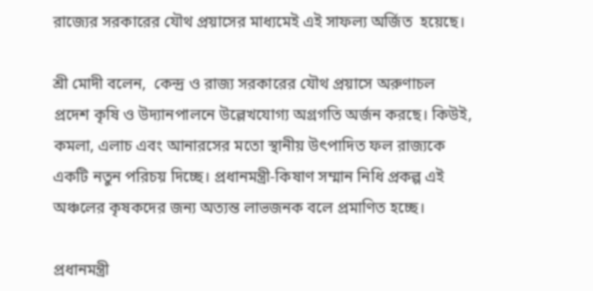রাজ্যের সরকারের যৌথ প্রয়াসের মাধ্যমেই এই সাফল্য অর্জিত  হয়েছে।

শ্রী মোদী বলেন,  কেন্দ্র ও রাজ্য সরকারের যৌথ প্রয়াসে অরুণাচল প্রদেশ কৃষি ও উদ্যানপালনে উল্লেখযোগ্য অগ্রগতি অর্জন করছে। কিউই, কমলা, এলাচ এবং আনারসের মতো স্থানীয় উৎপাদিত ফল রাজ্যকে একটি নতুন পরিচয় দিচ্ছে। প্রধানমন্ত্রী-কিষাণ সম্মান নিধি প্রকল্প এই অঞ্চলের কৃষকদের জন্য অত্যন্ত লাভজনক বলে প্রমাণিত হচ্ছে।

প্রধানমন্ত্রী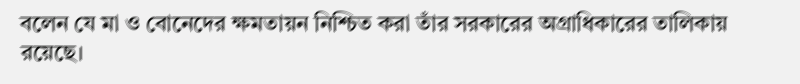বলেন যে মা ও বোনেদের ক্ষমতায়ন নিশ্চিত করা তাঁর সরকারের অগ্রাধিকারের তালিকায় রয়েছে।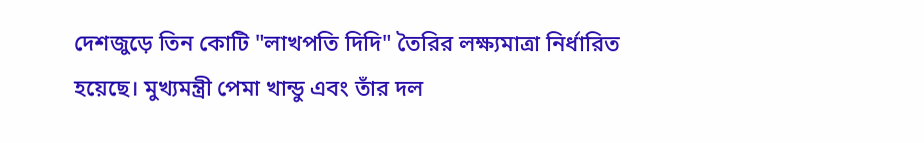দেশজুড়ে তিন কোটি "লাখপতি দিদি" তৈরির লক্ষ্যমাত্রা নির্ধারিত হয়েছে। মুখ্যমন্ত্রী পেমা খান্ডু এবং তাঁর দল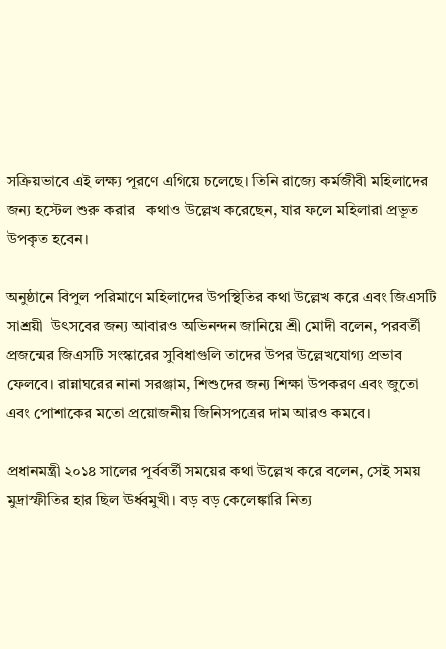সক্রিয়ভাবে এই লক্ষ্য পূরণে এগিয়ে চলেছে। তিনি রাজ্যে কর্মজীবী মহিলাদের জন্য হস্টেল শুরু করার   কথাও উল্লেখ করেছেন, যার ফলে মহিলারা প্রভূত উপকৃত হবেন।

অনুষ্ঠানে বিপুল পরিমাণে মহিলাদের উপস্থিতির কথা উল্লেখ করে এবং জিএসটি সাশ্রয়ী  উৎসবের জন্য আবারও অভিনন্দন জানিয়ে শ্রী মোদী বলেন, পরবর্তী প্রজন্মের জিএসটি সংস্কারের সুবিধাগুলি তাদের উপর উল্লেখযোগ্য প্রভাব ফেলবে। রান্নাঘরের নানা সরঞ্জাম, শিশুদের জন্য শিক্ষা উপকরণ এবং জুতো এবং পোশাকের মতো প্রয়োজনীয় জিনিসপত্রের দাম আরও কমবে।

প্রধানমন্ত্রী ২০১৪ সালের পূর্ববর্তী সময়ের কথা উল্লেখ করে বলেন, সেই সময়  মুদ্রাস্ফীতির হার ছিল ঊর্ধ্বমুখী। বড় বড় কেলেঙ্কারি নিত্য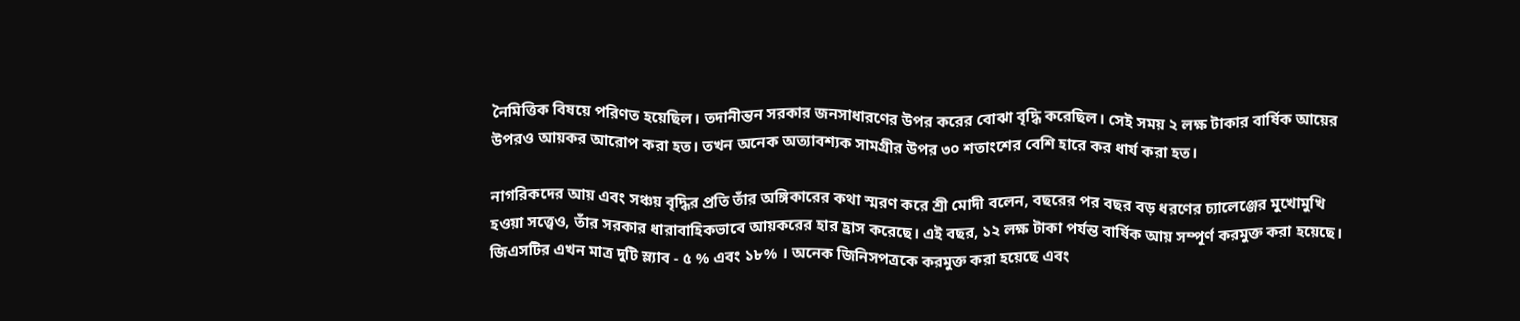নৈমিত্তিক বিষয়ে পরিণত হয়েছিল। তদানীন্তন সরকার জনসাধারণের উপর করের বোঝা বৃদ্ধি করেছিল। সেই সময় ২ লক্ষ টাকার বার্ষিক আয়ের উপরও আয়কর আরোপ করা হত। তখন অনেক অত্যাবশ্যক সামগ্রীর উপর ৩০ শতাংশের বেশি হারে কর ধার্য করা হত।

নাগরিকদের আয় এবং সঞ্চয় বৃদ্ধির প্রতি তাঁর অঙ্গিকারের কথা স্মরণ করে শ্রী মোদী বলেন, বছরের পর বছর বড় ধরণের চ্যালেঞ্জের মুখোমুখি হওয়া সত্ত্বেও, তাঁর সরকার ধারাবাহিকভাবে আয়করের হার হ্রাস করেছে। এই বছর, ১২ লক্ষ টাকা পর্যন্ত বার্ষিক আয় সম্পূর্ণ করমুক্ত করা হয়েছে। জিএসটির এখন মাত্র দুটি স্ল্যাব - ৫ % এবং ১৮% । অনেক জিনিসপত্রকে করমুক্ত করা হয়েছে এবং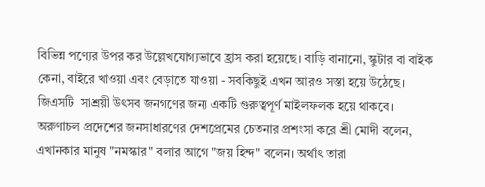বিভিন্ন পণ্যের উপর কর উল্লেখযোগ্যভাবে হ্রাস করা হয়েছে। বাড়ি বানানো, স্কুটার বা বাইক কেনা, বাইরে খাওয়া এবং বেড়াতে যাওয়া - সবকিছুই এখন আরও সস্তা হয়ে উঠেছে। জিএসটি  সাশ্রয়ী উৎসব জনগণের জন্য একটি গুরুত্বপূর্ণ মাইলফলক হয়ে থাকবে।
অরুণাচল প্রদেশের জনসাধারণের দেশপ্রেমের চেতনার প্রশংসা করে শ্রী মোদী বলেন,  এখানকার মানুষ "নমস্কার" বলার আগে "জয় হিন্দ" বলেন। অর্থাৎ তারা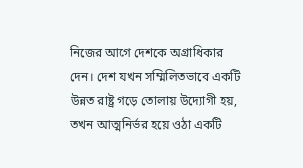নিজের আগে দেশকে অগ্রাধিকার দেন। দেশ যখন সম্মিলিতভাবে একটি উন্নত রাষ্ট্র গড়ে তোলায় উদ্যোগী হয়,  তখন আত্মনির্ভর হয়ে ওঠা একটি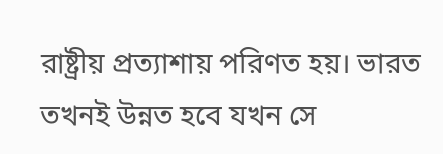রাষ্ট্রীয় প্রত্যাশায় পরিণত হয়। ভারত তখনই উন্নত হবে যখন সে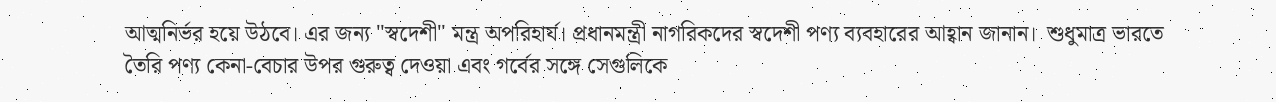আত্মনির্ভর হয়ে উঠবে। এর জন্য "স্বদেশী" মন্ত্র অপরিহার্য। প্রধানমন্ত্রী নাগরিকদের স্বদেশী পণ্য ব্যবহারের আহ্বান জানান।  শুধুমাত্র ভারতে তৈরি পণ্য কেনা-বেচার উপর গুরুত্ব দেওয়া এবং গর্বের সঙ্গে সেগুলিকে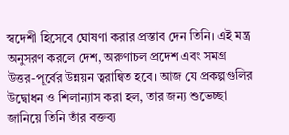স্বদেশী হিসেবে ঘোষণা করার প্রস্তাব দেন তিনি। এই মন্ত্র অনুসরণ করলে দেশ, অরুণাচল প্রদেশ এবং সমগ্র উত্তর-পূর্বের উন্নয়ন ত্বরান্বিত হবে। আজ যে প্রকল্পগুলির উদ্বোধন ও শিলান্যাস করা হল, তার জন্য শুভেচ্ছা জানিয়ে তিনি তাঁর বক্তব্য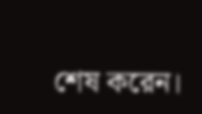শেষ করেন।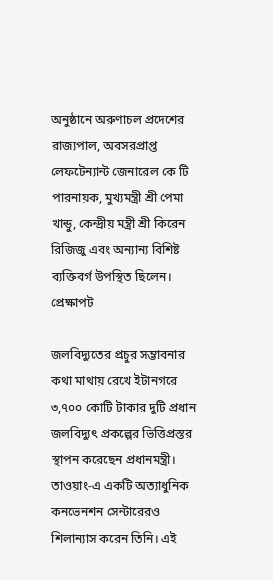অনুষ্ঠানে অরুণাচল প্রদেশের রাজ্যপাল, অবসরপ্রাপ্ত লেফটেন্যান্ট জেনারেল কে টি পারনায়ক, মুখ্যমন্ত্রী শ্রী পেমা খান্ডু, কেন্দ্রীয় মন্ত্রী শ্রী কিরেন রিজিজু এবং অন্যান্য বিশিষ্ট ব্যক্তিবর্গ উপস্থিত ছিলেন।
প্রেক্ষাপট

জলবিদ্যুতের প্রচুর সম্ভাবনার কথা মাথায় রেখে ইটানগরে ৩,৭০০ কোটি টাকার দুটি প্রধান জলবিদ্যুৎ প্রকল্পের ভিত্তিপ্রস্তর স্থাপন করেছেন প্রধানমন্ত্রী। তাওয়াং-এ একটি অত্যাধুনিক কনভেনশন সেন্টারেরও শিলান্যাস করেন তিনি। এই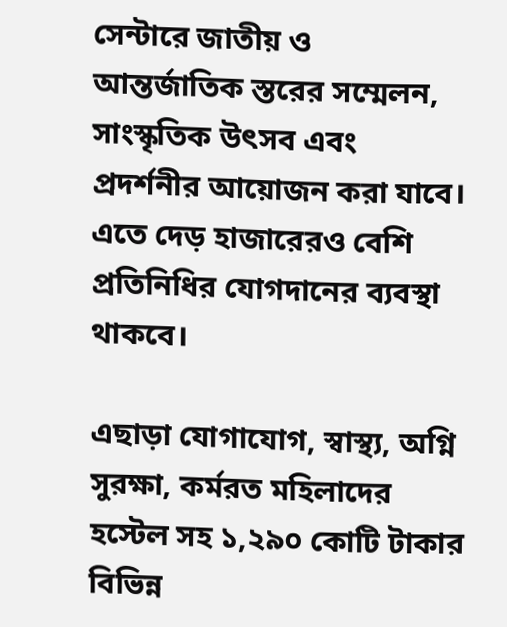সেন্টারে জাতীয় ও আন্তর্জাতিক স্তরের সম্মেলন, সাংস্কৃতিক উৎসব এবং প্রদর্শনীর আয়োজন করা যাবে। এতে দেড় হাজারেরও বেশি প্রতিনিধির যোগদানের ব্যবস্থা থাকবে।

এছাড়া যোগাযোগ, স্বাস্থ্য, অগ্নি সুরক্ষা, কর্মরত মহিলাদের হস্টেল সহ ১,২৯০ কোটি টাকার বিভিন্ন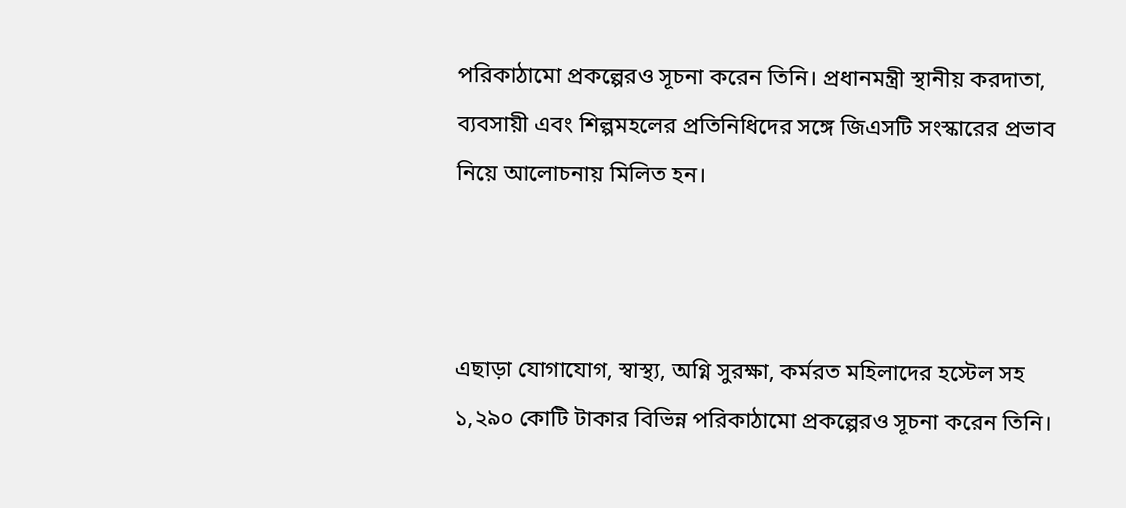পরিকাঠামো প্রকল্পেরও সূচনা করেন তিনি। প্রধানমন্ত্রী স্থানীয় করদাতা, ব্যবসায়ী এবং শিল্পমহলের প্রতিনিধিদের সঙ্গে জিএসটি সংস্কারের প্রভাব নিয়ে আলোচনায় মিলিত হন।



এছাড়া যোগাযোগ, স্বাস্থ্য, অগ্নি সুরক্ষা, কর্মরত মহিলাদের হস্টেল সহ ১,২৯০ কোটি টাকার বিভিন্ন পরিকাঠামো প্রকল্পেরও সূচনা করেন তিনি।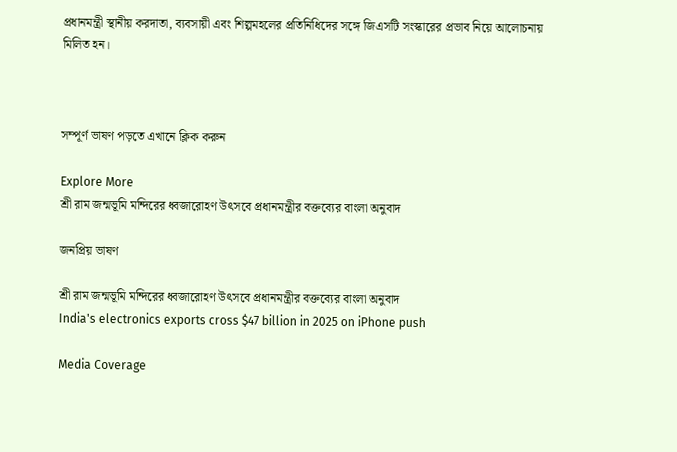প্রধানমন্ত্রী স্থানীয় করদাতা, ব্যবসায়ী এবং শিল্পমহলের প্রতিনিধিদের সঙ্গে জিএসটি সংস্কারের প্রভাব নিয়ে আলোচনায় মিলিত হন।



সম্পূর্ণ ভাষণ পড়তে এখানে ক্লিক করুন

Explore More
শ্রী রাম জন্মভূমি মন্দিরের ধ্বজারোহণ উৎসবে প্রধানমন্ত্রীর বক্তব্যের বাংলা অনুবাদ

জনপ্রিয় ভাষণ

শ্রী রাম জন্মভূমি মন্দিরের ধ্বজারোহণ উৎসবে প্রধানমন্ত্রীর বক্তব্যের বাংলা অনুবাদ
India's electronics exports cross $47 billion in 2025 on iPhone push

Media Coverage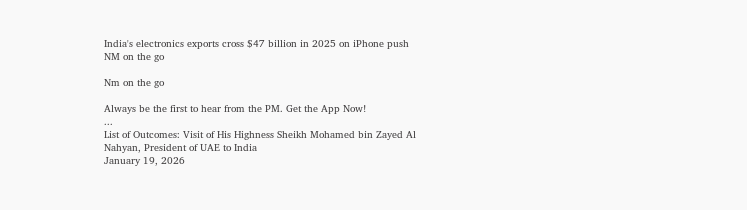India's electronics exports cross $47 billion in 2025 on iPhone push
NM on the go

Nm on the go

Always be the first to hear from the PM. Get the App Now!
...
List of Outcomes: Visit of His Highness Sheikh Mohamed bin Zayed Al Nahyan, President of UAE to India
January 19, 2026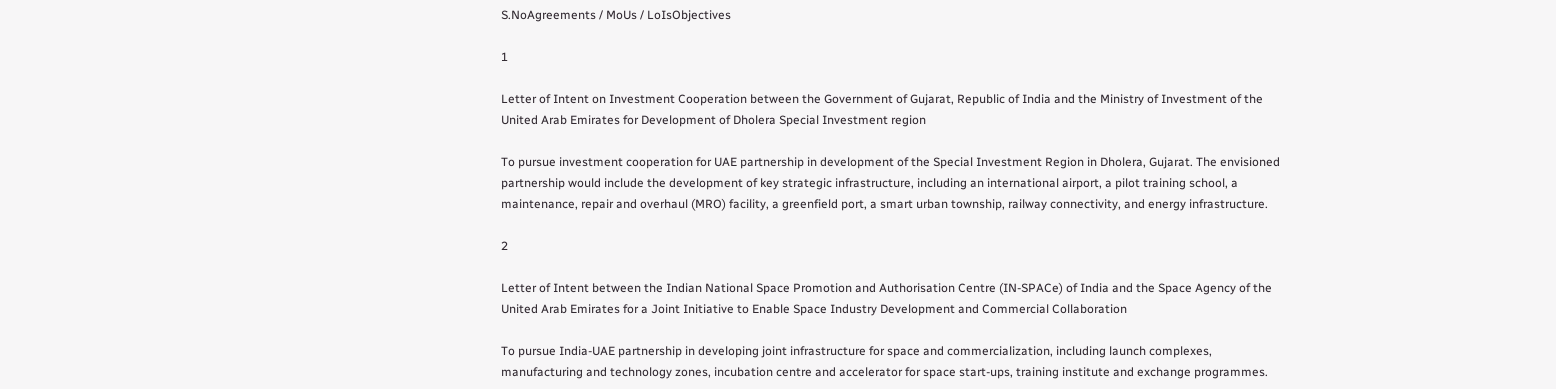S.NoAgreements / MoUs / LoIsObjectives

1

Letter of Intent on Investment Cooperation between the Government of Gujarat, Republic of India and the Ministry of Investment of the United Arab Emirates for Development of Dholera Special Investment region

To pursue investment cooperation for UAE partnership in development of the Special Investment Region in Dholera, Gujarat. The envisioned partnership would include the development of key strategic infrastructure, including an international airport, a pilot training school, a maintenance, repair and overhaul (MRO) facility, a greenfield port, a smart urban township, railway connectivity, and energy infrastructure.

2

Letter of Intent between the Indian National Space Promotion and Authorisation Centre (IN-SPACe) of India and the Space Agency of the United Arab Emirates for a Joint Initiative to Enable Space Industry Development and Commercial Collaboration

To pursue India-UAE partnership in developing joint infrastructure for space and commercialization, including launch complexes, manufacturing and technology zones, incubation centre and accelerator for space start-ups, training institute and exchange programmes.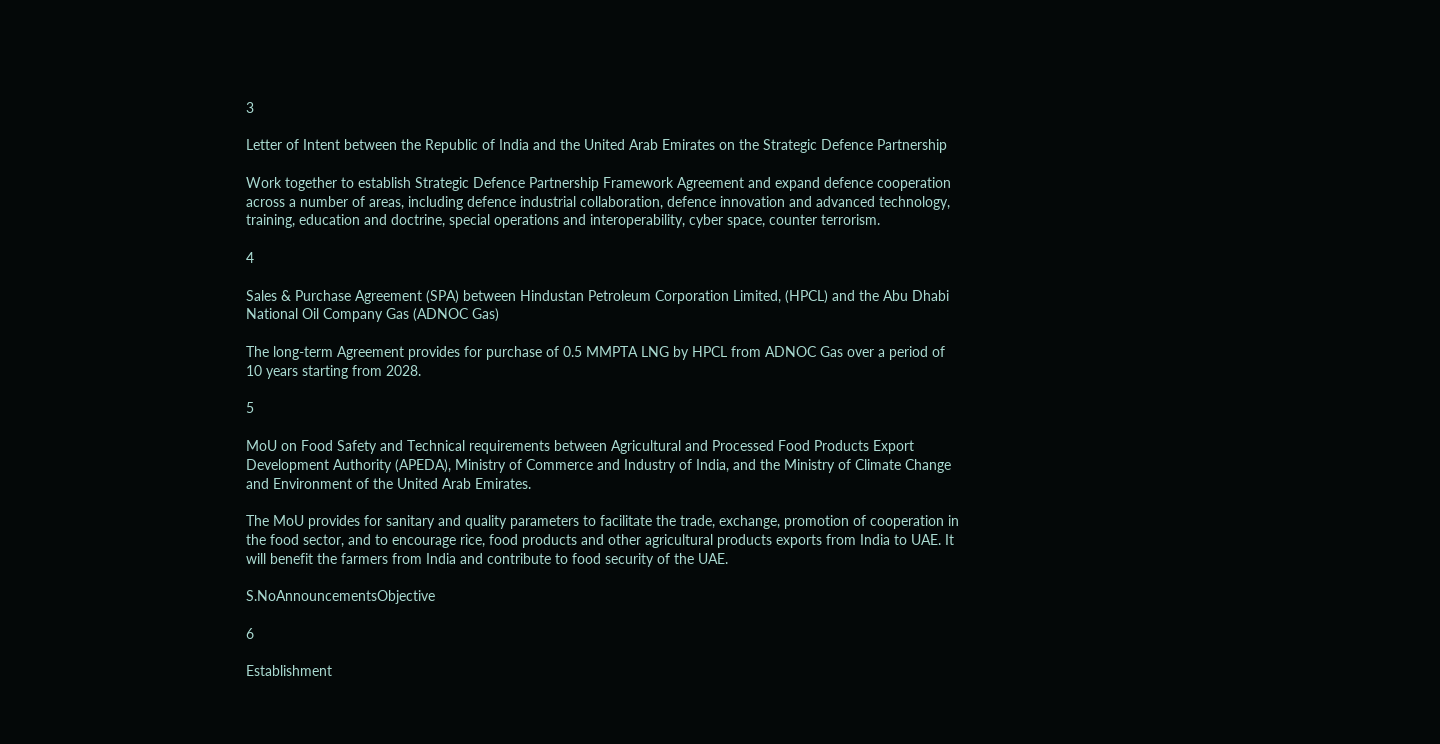3

Letter of Intent between the Republic of India and the United Arab Emirates on the Strategic Defence Partnership

Work together to establish Strategic Defence Partnership Framework Agreement and expand defence cooperation across a number of areas, including defence industrial collaboration, defence innovation and advanced technology, training, education and doctrine, special operations and interoperability, cyber space, counter terrorism.

4

Sales & Purchase Agreement (SPA) between Hindustan Petroleum Corporation Limited, (HPCL) and the Abu Dhabi National Oil Company Gas (ADNOC Gas)

The long-term Agreement provides for purchase of 0.5 MMPTA LNG by HPCL from ADNOC Gas over a period of 10 years starting from 2028.

5

MoU on Food Safety and Technical requirements between Agricultural and Processed Food Products Export Development Authority (APEDA), Ministry of Commerce and Industry of India, and the Ministry of Climate Change and Environment of the United Arab Emirates.

The MoU provides for sanitary and quality parameters to facilitate the trade, exchange, promotion of cooperation in the food sector, and to encourage rice, food products and other agricultural products exports from India to UAE. It will benefit the farmers from India and contribute to food security of the UAE.

S.NoAnnouncementsObjective

6

Establishment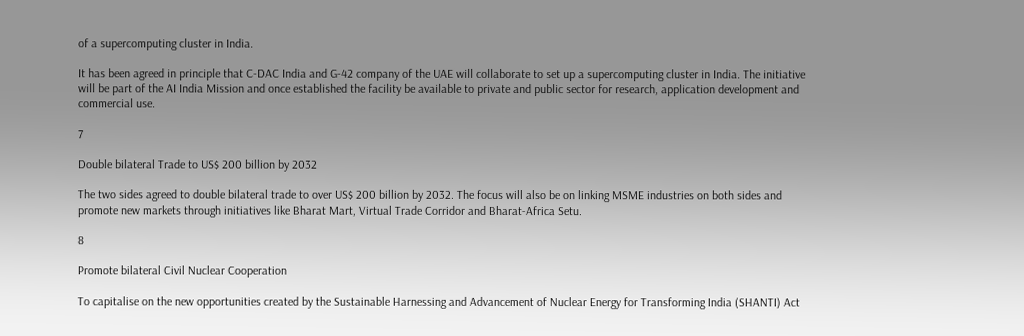of a supercomputing cluster in India.

It has been agreed in principle that C-DAC India and G-42 company of the UAE will collaborate to set up a supercomputing cluster in India. The initiative will be part of the AI India Mission and once established the facility be available to private and public sector for research, application development and commercial use.

7

Double bilateral Trade to US$ 200 billion by 2032

The two sides agreed to double bilateral trade to over US$ 200 billion by 2032. The focus will also be on linking MSME industries on both sides and promote new markets through initiatives like Bharat Mart, Virtual Trade Corridor and Bharat-Africa Setu.

8

Promote bilateral Civil Nuclear Cooperation

To capitalise on the new opportunities created by the Sustainable Harnessing and Advancement of Nuclear Energy for Transforming India (SHANTI) Act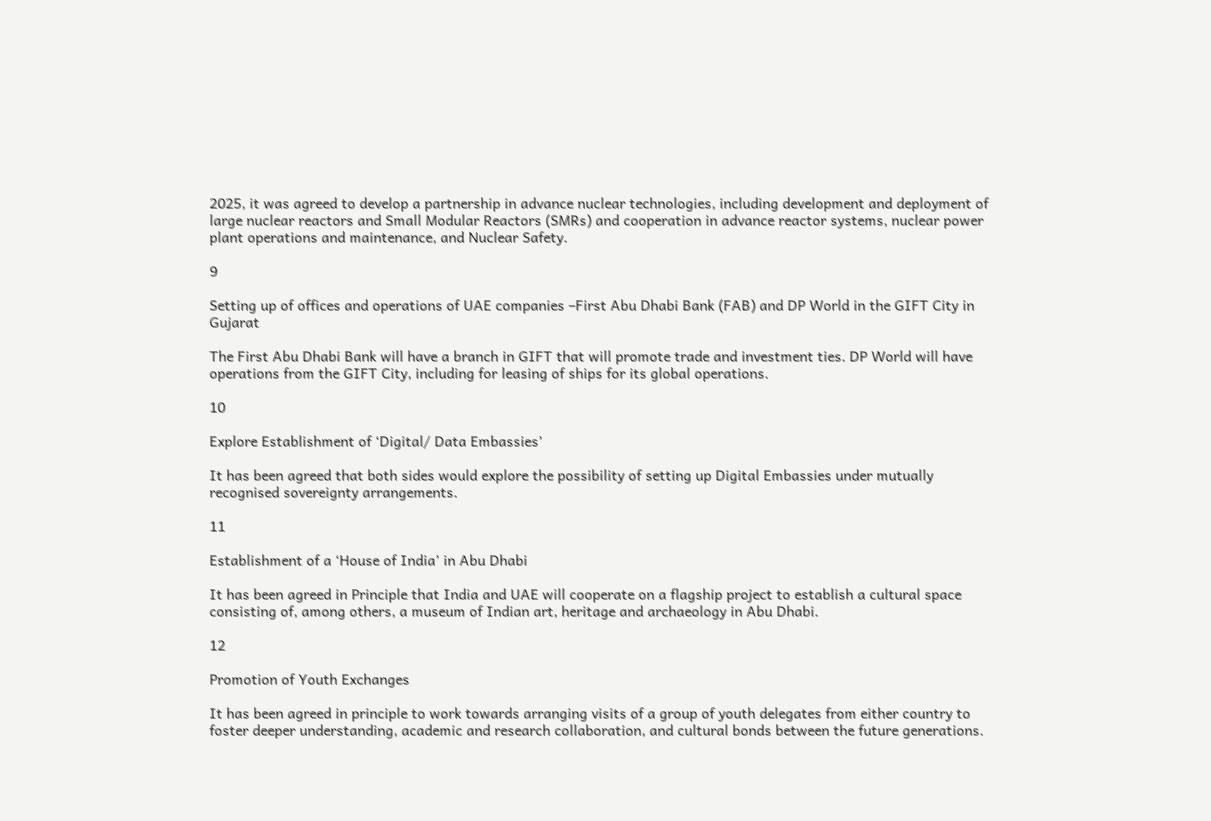2025, it was agreed to develop a partnership in advance nuclear technologies, including development and deployment of large nuclear reactors and Small Modular Reactors (SMRs) and cooperation in advance reactor systems, nuclear power plant operations and maintenance, and Nuclear Safety.

9

Setting up of offices and operations of UAE companies –First Abu Dhabi Bank (FAB) and DP World in the GIFT City in Gujarat

The First Abu Dhabi Bank will have a branch in GIFT that will promote trade and investment ties. DP World will have operations from the GIFT City, including for leasing of ships for its global operations.

10

Explore Establishment of ‘Digital/ Data Embassies’

It has been agreed that both sides would explore the possibility of setting up Digital Embassies under mutually recognised sovereignty arrangements.

11

Establishment of a ‘House of India’ in Abu Dhabi

It has been agreed in Principle that India and UAE will cooperate on a flagship project to establish a cultural space consisting of, among others, a museum of Indian art, heritage and archaeology in Abu Dhabi.

12

Promotion of Youth Exchanges

It has been agreed in principle to work towards arranging visits of a group of youth delegates from either country to foster deeper understanding, academic and research collaboration, and cultural bonds between the future generations.